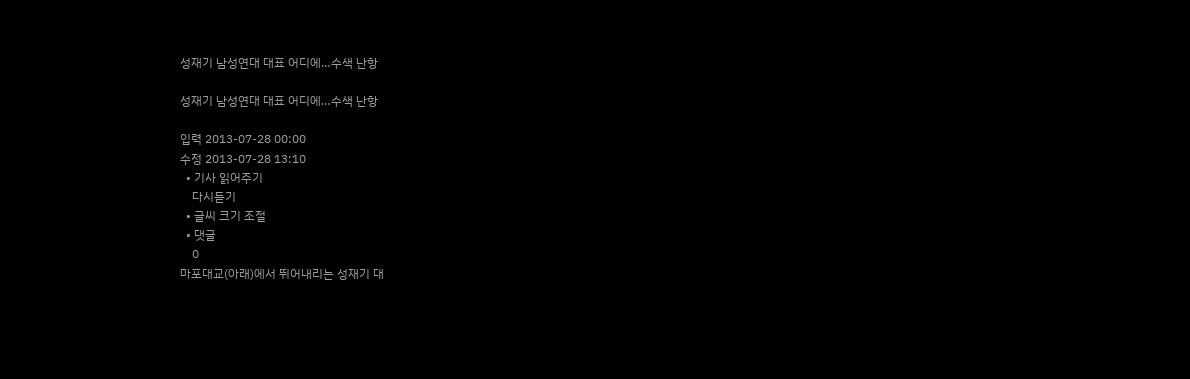성재기 남성연대 대표 어디에…수색 난항

성재기 남성연대 대표 어디에…수색 난항

입력 2013-07-28 00:00
수정 2013-07-28 13:10
  • 기사 읽어주기
    다시듣기
  • 글씨 크기 조절
  • 댓글
    0
마포대교(아래)에서 뛰어내리는 성재기 대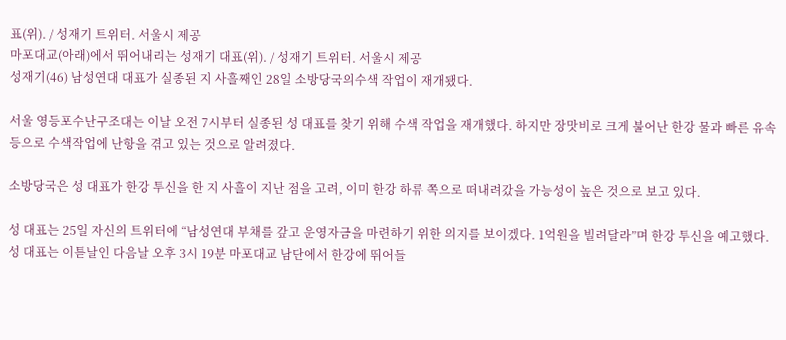표(위). / 성재기 트위터. 서울시 제공
마포대교(아래)에서 뛰어내리는 성재기 대표(위). / 성재기 트위터. 서울시 제공
성재기(46) 남성연대 대표가 실종된 지 사흘째인 28일 소방당국의수색 작업이 재개됐다.

서울 영등포수난구조대는 이날 오전 7시부터 실종된 성 대표를 찾기 위해 수색 작업을 재개했다. 하지만 장맛비로 크게 불어난 한강 물과 빠른 유속 등으로 수색작업에 난항을 겪고 있는 것으로 알려졌다.

소방당국은 성 대표가 한강 투신을 한 지 사흘이 지난 점을 고려, 이미 한강 하류 쪽으로 떠내려갔을 가능성이 높은 것으로 보고 있다.

성 대표는 25일 자신의 트위터에 “남성연대 부채를 갚고 운영자금을 마련하기 위한 의지를 보이겠다. 1억원을 빌려달라”며 한강 투신을 예고했다. 성 대표는 이튿날인 다음날 오후 3시 19분 마포대교 남단에서 한강에 뛰어들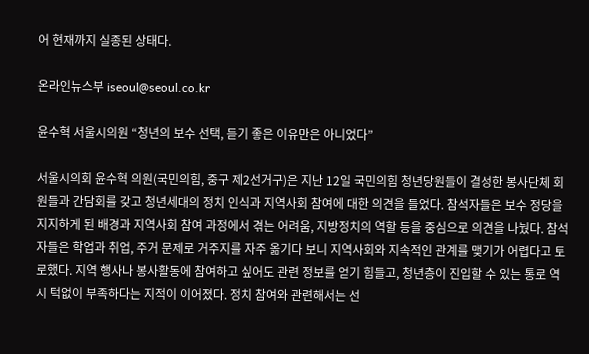어 현재까지 실종된 상태다.

온라인뉴스부 iseoul@seoul.co.kr

윤수혁 서울시의원 “청년의 보수 선택, 듣기 좋은 이유만은 아니었다”

서울시의회 윤수혁 의원(국민의힘, 중구 제2선거구)은 지난 12일 국민의힘 청년당원들이 결성한 봉사단체 회원들과 간담회를 갖고 청년세대의 정치 인식과 지역사회 참여에 대한 의견을 들었다. 참석자들은 보수 정당을 지지하게 된 배경과 지역사회 참여 과정에서 겪는 어려움, 지방정치의 역할 등을 중심으로 의견을 나눴다. 참석자들은 학업과 취업, 주거 문제로 거주지를 자주 옮기다 보니 지역사회와 지속적인 관계를 맺기가 어렵다고 토로했다. 지역 행사나 봉사활동에 참여하고 싶어도 관련 정보를 얻기 힘들고, 청년층이 진입할 수 있는 통로 역시 턱없이 부족하다는 지적이 이어졌다. 정치 참여와 관련해서는 선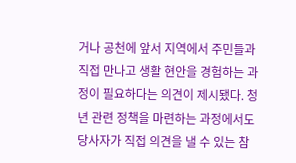거나 공천에 앞서 지역에서 주민들과 직접 만나고 생활 현안을 경험하는 과정이 필요하다는 의견이 제시됐다. 청년 관련 정책을 마련하는 과정에서도 당사자가 직접 의견을 낼 수 있는 참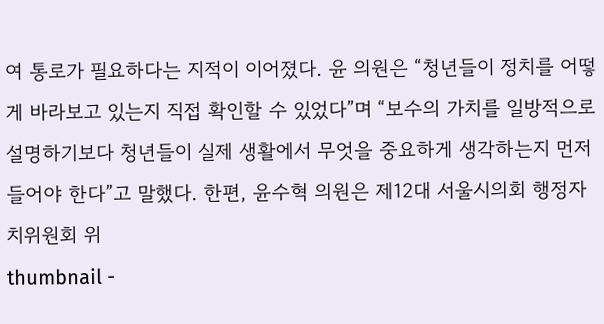여 통로가 필요하다는 지적이 이어졌다. 윤 의원은 “청년들이 정치를 어떻게 바라보고 있는지 직접 확인할 수 있었다”며 “보수의 가치를 일방적으로 설명하기보다 청년들이 실제 생활에서 무엇을 중요하게 생각하는지 먼저 들어야 한다”고 말했다. 한편, 윤수혁 의원은 제12대 서울시의회 행정자치위원회 위
thumbnail -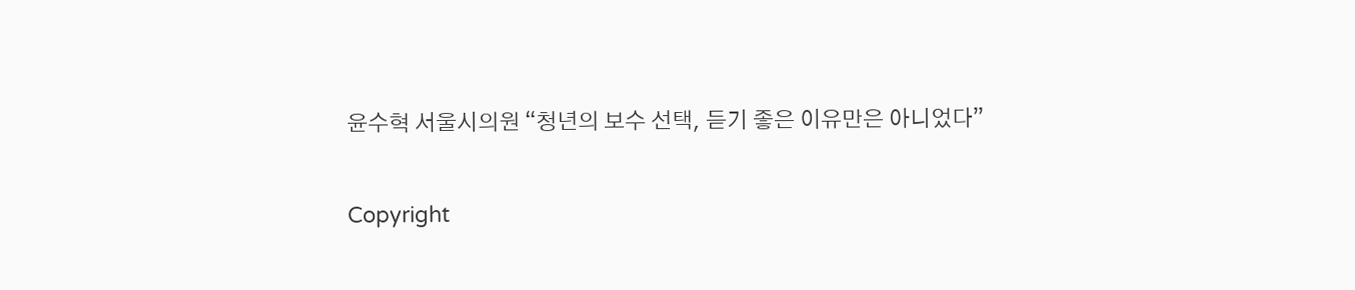윤수혁 서울시의원 “청년의 보수 선택, 듣기 좋은 이유만은 아니었다”

Copyright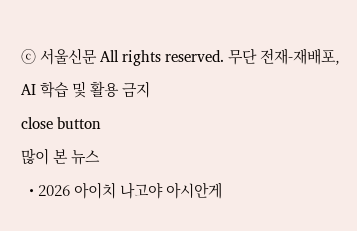ⓒ 서울신문 All rights reserved. 무단 전재-재배포, AI 학습 및 활용 금지
close button
많이 본 뉴스
  • 2026 아이치 나고야 아시안게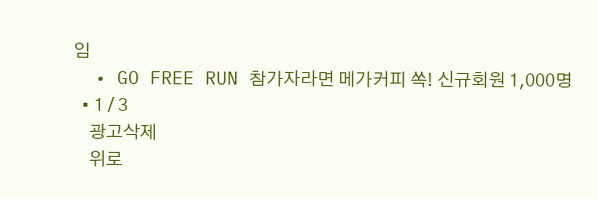임
  • GO FREE RUN 참가자라면 메가커피 쏙! 신규회원 1,000명
  • 1 / 3
    광고삭제
    위로